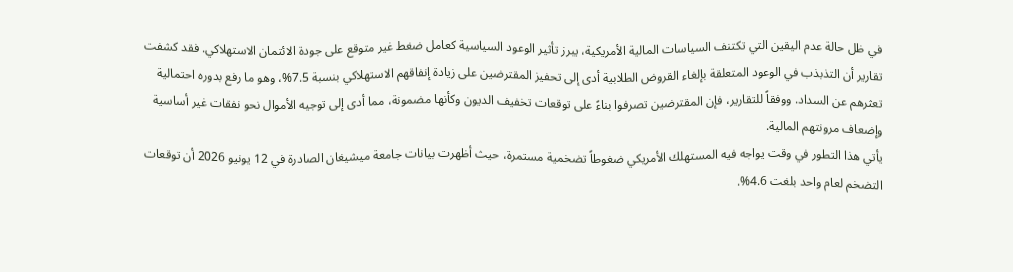في ظل حالة عدم اليقين التي تكتنف السياسات المالية الأمريكية، يبرز تأثير الوعود السياسية كعامل ضغط غير متوقع على جودة الائتمان الاستهلاكي. فقد كشفت تقارير أن التذبذب في الوعود المتعلقة بإلغاء القروض الطلابية أدى إلى تحفيز المقترضين على زيادة إنفاقهم الاستهلاكي بنسبة 7.5%، وهو ما رفع بدوره احتمالية تعثرهم عن السداد. ووفقاً للتقارير، فإن المقترضين تصرفوا بناءً على توقعات تخفيف الديون وكأنها مضمونة، مما أدى إلى توجيه الأموال نحو نفقات غير أساسية وإضعاف مرونتهم المالية.
يأتي هذا التطور في وقت يواجه فيه المستهلك الأمريكي ضغوطاً تضخمية مستمرة، حيث أظهرت بيانات جامعة ميشيغان الصادرة في 12 يونيو 2026 أن توقعات التضخم لعام واحد بلغت 4.6%.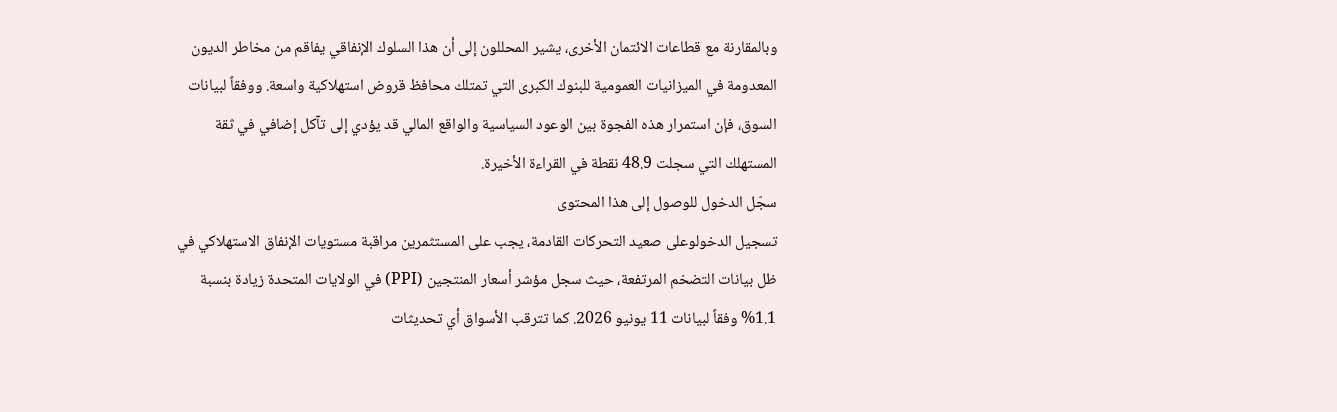وبالمقارنة مع قطاعات الائتمان الأخرى، يشير المحللون إلى أن هذا السلوك الإنفاقي يفاقم من مخاطر الديون المعدومة في الميزانيات العمومية للبنوك الكبرى التي تمتلك محافظ قروض استهلاكية واسعة. ووفقاً لبيانات السوق، فإن استمرار هذه الفجوة بين الوعود السياسية والواقع المالي قد يؤدي إلى تآكل إضافي في ثقة المستهلك التي سجلت 48.9 نقطة في القراءة الأخيرة.
سجّل الدخول للوصول إلى هذا المحتوى
تسجيل الدخولوعلى صعيد التحركات القادمة، يجب على المستثمرين مراقبة مستويات الإنفاق الاستهلاكي في ظل بيانات التضخم المرتفعة، حيث سجل مؤشر أسعار المنتجين (PPI) في الولايات المتحدة زيادة بنسبة 1.1% وفقاً لبيانات 11 يونيو 2026. كما تترقب الأسواق أي تحديثات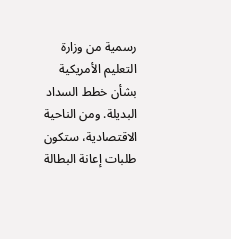رسمية من وزارة التعليم الأمريكية بشأن خطط السداد البديلة. ومن الناحية الاقتصادية، ستكون طلبات إعانة البطالة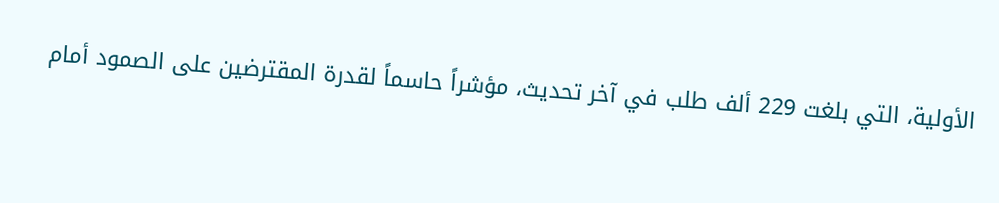الأولية، التي بلغت 229 ألف طلب في آخر تحديث، مؤشراً حاسماً لقدرة المقترضين على الصمود أمام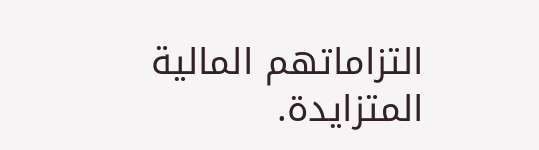التزاماتهم المالية المتزايدة.